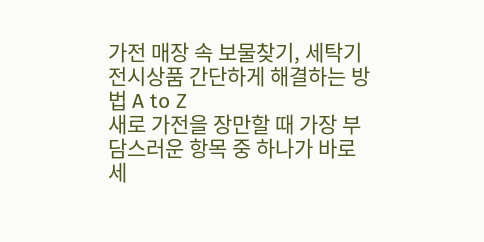가전 매장 속 보물찾기, 세탁기 전시상품 간단하게 해결하는 방법 A to Z
새로 가전을 장만할 때 가장 부담스러운 항목 중 하나가 바로 세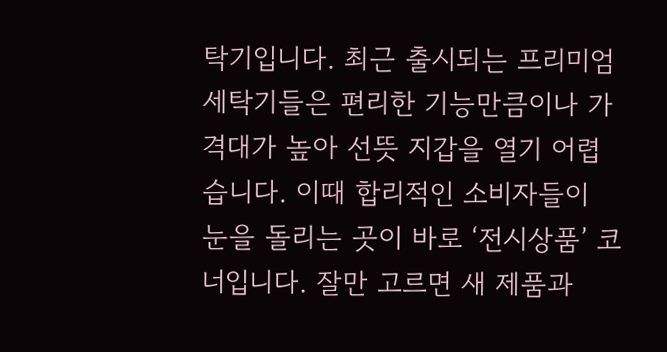탁기입니다. 최근 출시되는 프리미엄 세탁기들은 편리한 기능만큼이나 가격대가 높아 선뜻 지갑을 열기 어렵습니다. 이때 합리적인 소비자들이 눈을 돌리는 곳이 바로 ‘전시상품’ 코너입니다. 잘만 고르면 새 제품과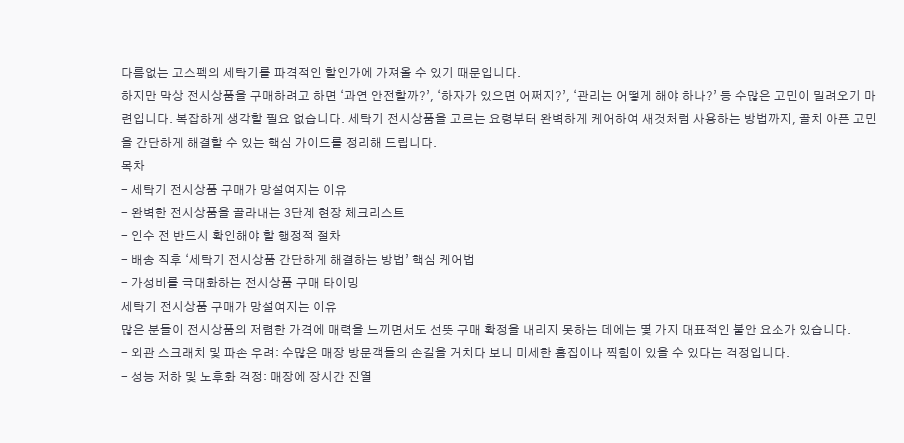다름없는 고스펙의 세탁기를 파격적인 할인가에 가져올 수 있기 때문입니다.
하지만 막상 전시상품을 구매하려고 하면 ‘과연 안전할까?’, ‘하자가 있으면 어쩌지?’, ‘관리는 어떻게 해야 하나?’ 등 수많은 고민이 밀려오기 마련입니다. 복잡하게 생각할 필요 없습니다. 세탁기 전시상품을 고르는 요령부터 완벽하게 케어하여 새것처럼 사용하는 방법까지, 골치 아픈 고민을 간단하게 해결할 수 있는 핵심 가이드를 정리해 드립니다.
목차
- 세탁기 전시상품 구매가 망설여지는 이유
- 완벽한 전시상품을 골라내는 3단계 현장 체크리스트
- 인수 전 반드시 확인해야 할 행정적 절차
- 배송 직후 ‘세탁기 전시상품 간단하게 해결하는 방법’ 핵심 케어법
- 가성비를 극대화하는 전시상품 구매 타이밍
세탁기 전시상품 구매가 망설여지는 이유
많은 분들이 전시상품의 저렴한 가격에 매력을 느끼면서도 선뜻 구매 확정을 내리지 못하는 데에는 몇 가지 대표적인 불안 요소가 있습니다.
- 외관 스크래치 및 파손 우려: 수많은 매장 방문객들의 손길을 거치다 보니 미세한 흠집이나 찍힘이 있을 수 있다는 걱정입니다.
- 성능 저하 및 노후화 걱정: 매장에 장시간 진열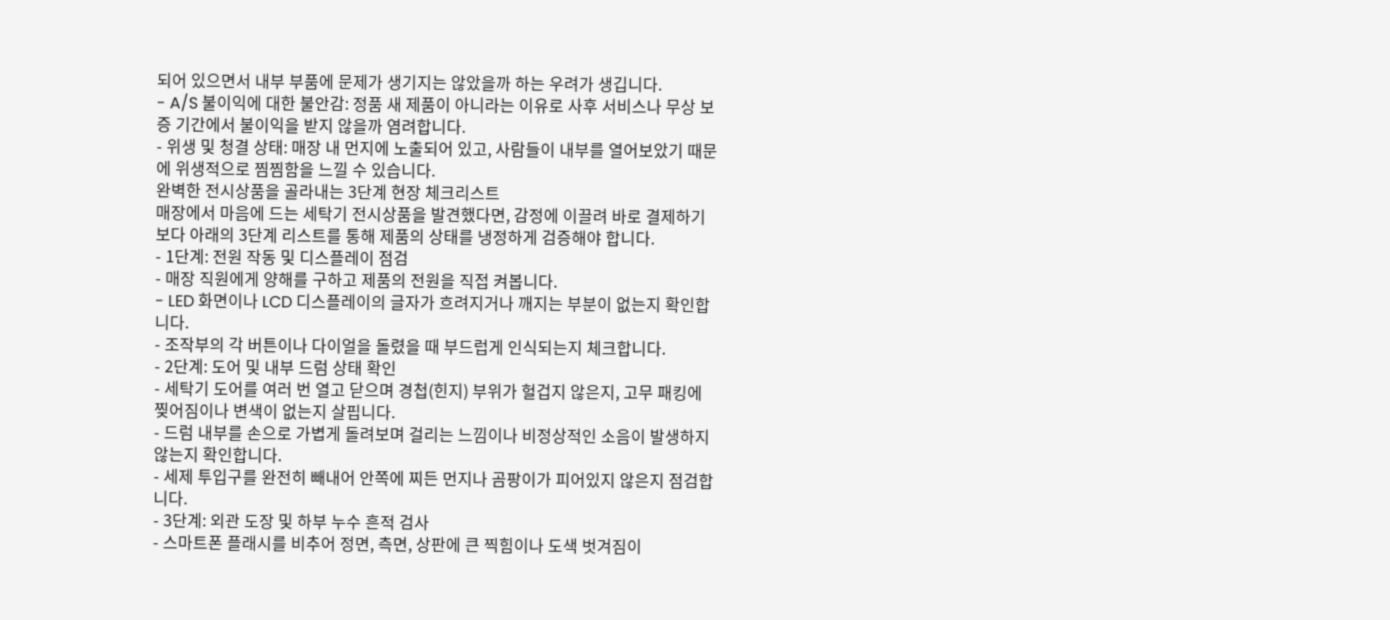되어 있으면서 내부 부품에 문제가 생기지는 않았을까 하는 우려가 생깁니다.
- A/S 불이익에 대한 불안감: 정품 새 제품이 아니라는 이유로 사후 서비스나 무상 보증 기간에서 불이익을 받지 않을까 염려합니다.
- 위생 및 청결 상태: 매장 내 먼지에 노출되어 있고, 사람들이 내부를 열어보았기 때문에 위생적으로 찜찜함을 느낄 수 있습니다.
완벽한 전시상품을 골라내는 3단계 현장 체크리스트
매장에서 마음에 드는 세탁기 전시상품을 발견했다면, 감정에 이끌려 바로 결제하기보다 아래의 3단계 리스트를 통해 제품의 상태를 냉정하게 검증해야 합니다.
- 1단계: 전원 작동 및 디스플레이 점검
- 매장 직원에게 양해를 구하고 제품의 전원을 직접 켜봅니다.
- LED 화면이나 LCD 디스플레이의 글자가 흐려지거나 깨지는 부분이 없는지 확인합니다.
- 조작부의 각 버튼이나 다이얼을 돌렸을 때 부드럽게 인식되는지 체크합니다.
- 2단계: 도어 및 내부 드럼 상태 확인
- 세탁기 도어를 여러 번 열고 닫으며 경첩(힌지) 부위가 헐겁지 않은지, 고무 패킹에 찢어짐이나 변색이 없는지 살핍니다.
- 드럼 내부를 손으로 가볍게 돌려보며 걸리는 느낌이나 비정상적인 소음이 발생하지 않는지 확인합니다.
- 세제 투입구를 완전히 빼내어 안쪽에 찌든 먼지나 곰팡이가 피어있지 않은지 점검합니다.
- 3단계: 외관 도장 및 하부 누수 흔적 검사
- 스마트폰 플래시를 비추어 정면, 측면, 상판에 큰 찍힘이나 도색 벗겨짐이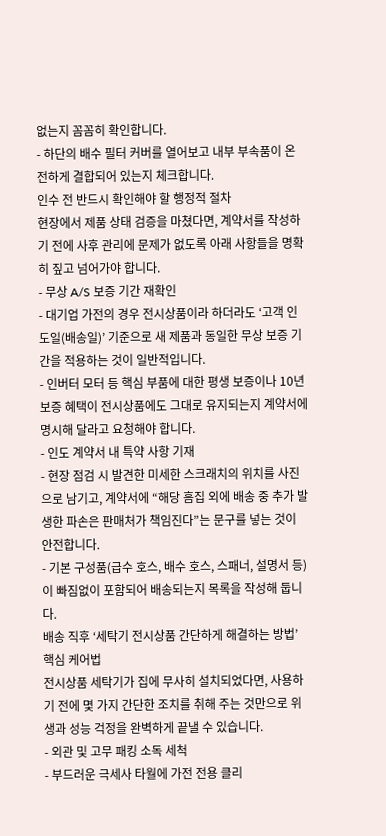없는지 꼼꼼히 확인합니다.
- 하단의 배수 필터 커버를 열어보고 내부 부속품이 온전하게 결합되어 있는지 체크합니다.
인수 전 반드시 확인해야 할 행정적 절차
현장에서 제품 상태 검증을 마쳤다면, 계약서를 작성하기 전에 사후 관리에 문제가 없도록 아래 사항들을 명확히 짚고 넘어가야 합니다.
- 무상 A/S 보증 기간 재확인
- 대기업 가전의 경우 전시상품이라 하더라도 ‘고객 인도일(배송일)’ 기준으로 새 제품과 동일한 무상 보증 기간을 적용하는 것이 일반적입니다.
- 인버터 모터 등 핵심 부품에 대한 평생 보증이나 10년 보증 혜택이 전시상품에도 그대로 유지되는지 계약서에 명시해 달라고 요청해야 합니다.
- 인도 계약서 내 특약 사항 기재
- 현장 점검 시 발견한 미세한 스크래치의 위치를 사진으로 남기고, 계약서에 “해당 흠집 외에 배송 중 추가 발생한 파손은 판매처가 책임진다”는 문구를 넣는 것이 안전합니다.
- 기본 구성품(급수 호스, 배수 호스, 스패너, 설명서 등)이 빠짐없이 포함되어 배송되는지 목록을 작성해 둡니다.
배송 직후 ‘세탁기 전시상품 간단하게 해결하는 방법’ 핵심 케어법
전시상품 세탁기가 집에 무사히 설치되었다면, 사용하기 전에 몇 가지 간단한 조치를 취해 주는 것만으로 위생과 성능 걱정을 완벽하게 끝낼 수 있습니다.
- 외관 및 고무 패킹 소독 세척
- 부드러운 극세사 타월에 가전 전용 클리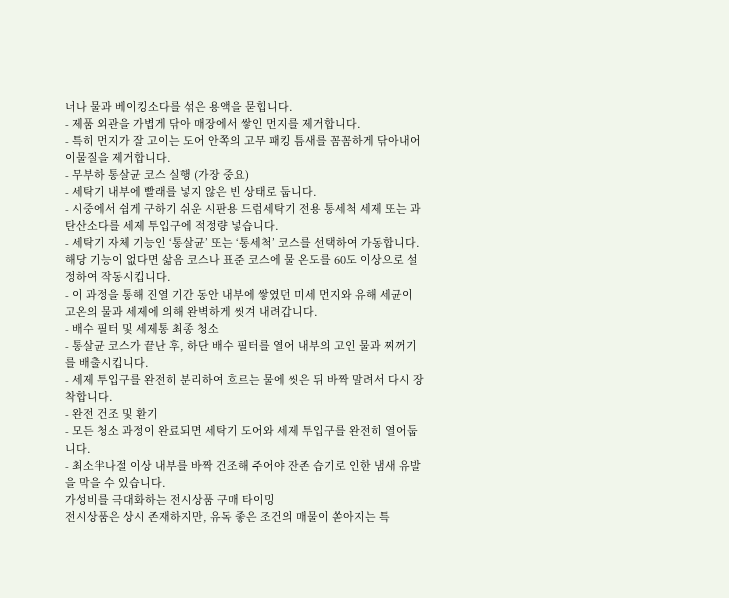너나 물과 베이킹소다를 섞은 용액을 묻힙니다.
- 제품 외관을 가볍게 닦아 매장에서 쌓인 먼지를 제거합니다.
- 특히 먼지가 잘 고이는 도어 안쪽의 고무 패킹 틈새를 꼼꼼하게 닦아내어 이물질을 제거합니다.
- 무부하 통살균 코스 실행 (가장 중요)
- 세탁기 내부에 빨래를 넣지 않은 빈 상태로 둡니다.
- 시중에서 쉽게 구하기 쉬운 시판용 드럼세탁기 전용 통세척 세제 또는 과탄산소다를 세제 투입구에 적정량 넣습니다.
- 세탁기 자체 기능인 ‘통살균’ 또는 ‘통세척’ 코스를 선택하여 가동합니다. 해당 기능이 없다면 삶음 코스나 표준 코스에 물 온도를 60도 이상으로 설정하여 작동시킵니다.
- 이 과정을 통해 진열 기간 동안 내부에 쌓였던 미세 먼지와 유해 세균이 고온의 물과 세제에 의해 완벽하게 씻겨 내려갑니다.
- 배수 필터 및 세제통 최종 청소
- 통살균 코스가 끝난 후, 하단 배수 필터를 열어 내부의 고인 물과 찌꺼기를 배출시킵니다.
- 세제 투입구를 완전히 분리하여 흐르는 물에 씻은 뒤 바짝 말려서 다시 장착합니다.
- 완전 건조 및 환기
- 모든 청소 과정이 완료되면 세탁기 도어와 세제 투입구를 완전히 열어둡니다.
- 최소半나절 이상 내부를 바짝 건조해 주어야 잔존 습기로 인한 냄새 유발을 막을 수 있습니다.
가성비를 극대화하는 전시상품 구매 타이밍
전시상품은 상시 존재하지만, 유독 좋은 조건의 매물이 쏟아지는 특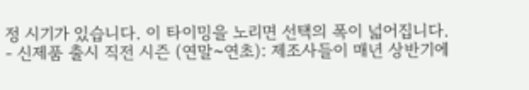정 시기가 있습니다. 이 타이밍을 노리면 선택의 폭이 넓어집니다.
- 신제품 출시 직전 시즌 (연말~연초): 제조사들이 매년 상반기에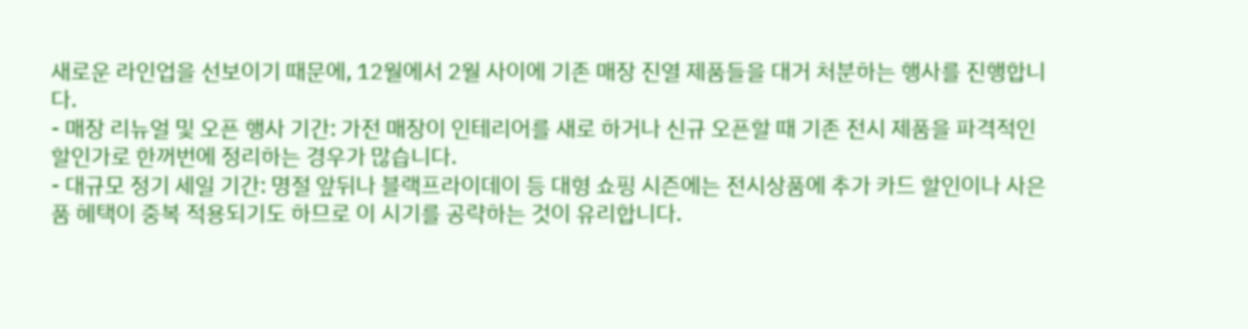새로운 라인업을 선보이기 때문에, 12월에서 2월 사이에 기존 매장 진열 제품들을 대거 처분하는 행사를 진행합니다.
- 매장 리뉴얼 및 오픈 행사 기간: 가전 매장이 인테리어를 새로 하거나 신규 오픈할 때 기존 전시 제품을 파격적인 할인가로 한꺼번에 정리하는 경우가 많습니다.
- 대규모 정기 세일 기간: 명절 앞뒤나 블랙프라이데이 등 대형 쇼핑 시즌에는 전시상품에 추가 카드 할인이나 사은품 혜택이 중복 적용되기도 하므로 이 시기를 공략하는 것이 유리합니다.